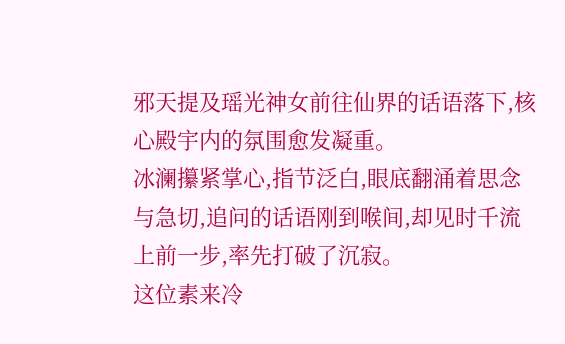邪天提及瑶光神女前往仙界的话语落下,核心殿宇内的氛围愈发凝重。
冰澜攥紧掌心,指节泛白,眼底翻涌着思念与急切,追问的话语刚到喉间,却见时千流上前一步,率先打破了沉寂。
这位素来冷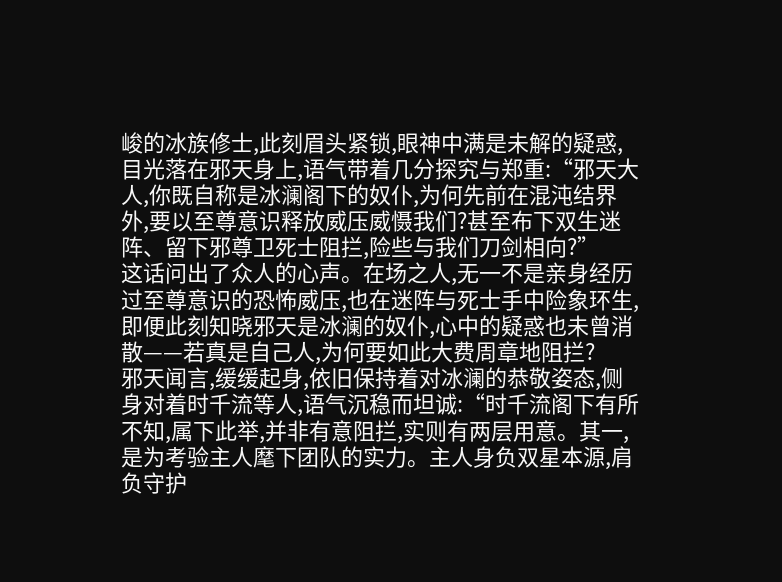峻的冰族修士,此刻眉头紧锁,眼神中满是未解的疑惑,目光落在邪天身上,语气带着几分探究与郑重:“邪天大人,你既自称是冰澜阁下的奴仆,为何先前在混沌结界外,要以至尊意识释放威压威慑我们?甚至布下双生迷阵、留下邪尊卫死士阻拦,险些与我们刀剑相向?”
这话问出了众人的心声。在场之人,无一不是亲身经历过至尊意识的恐怖威压,也在迷阵与死士手中险象环生,即便此刻知晓邪天是冰澜的奴仆,心中的疑惑也未曾消散——若真是自己人,为何要如此大费周章地阻拦?
邪天闻言,缓缓起身,依旧保持着对冰澜的恭敬姿态,侧身对着时千流等人,语气沉稳而坦诚:“时千流阁下有所不知,属下此举,并非有意阻拦,实则有两层用意。其一,是为考验主人麾下团队的实力。主人身负双星本源,肩负守护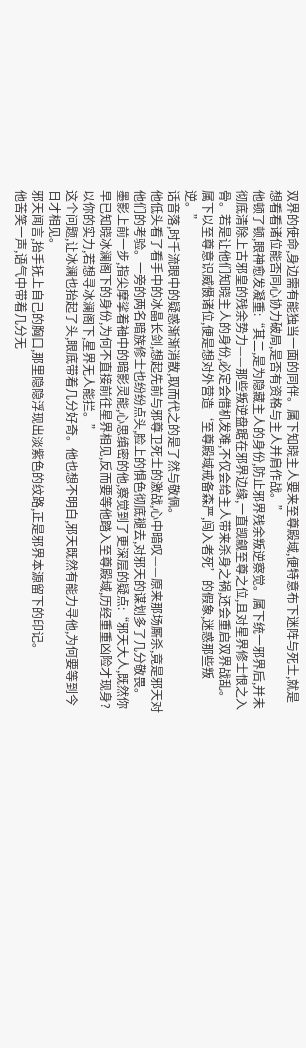双界的使命,身边需有能独当一面的同伴。属下知晓主人要来至尊殿域,便特意布下迷阵与死士,就是想看看诸位能否同心协力破局,是否有资格与主人并肩作战。”
他顿了顿,眼神愈发凝重:“其二,是为隐藏主人的身份,防止邪界残余叛逆察觉。属下统一邪界后,并未彻底清除上古邪皇的残余势力——那些叛逆盘踞在邪界边缘,一直觊觎至尊之位,且对星界修士恨之入骨。若是让他们知晓主人的身份,必定会借机发难,不仅会给主人带来杀身之祸,还会重启双界战乱。属下以至尊意识威慑诸位,便是想对外营造‘至尊殿域戒备森严,闯入者死’的假象,迷惑那些叛逆。”
话音落,时千流眼中的疑惑渐渐消散,取而代之的是了然与敬佩。
他低头看了看手中的冰晶长剑,想起先前与邪尊卫死士的激战,心中暗叹——原来那场厮杀,竟是邪天对他们的考验。一旁的两名暗族修士也纷纷点头,脸上的惧色彻底褪去,对邪天的谋划多了几分敬畏。
墨影上前一步,指尖摩挲着袖中的暗影灵能,心思缜密的他,察觉到了更深层的疑点:“邪天大人,既然你早已知晓冰澜阁下的身份,为何不直接前往星界相见,反而要等他踏入至尊殿域,历经重重凶险才现身?以你的实力,若想寻冰澜阁下,星界无人能拦。”
这个问题,让冰澜也抬起了头,眼底带着几分好奇。他也想不明白,邪天既然有能力寻他,为何要等到今日才相见。
邪天闻言,抬手抚上自己的胸口,那里隐隐浮现出淡紫色的纹路,正是邪界本源留下的印记。
他苦笑一声,语气中带着几分无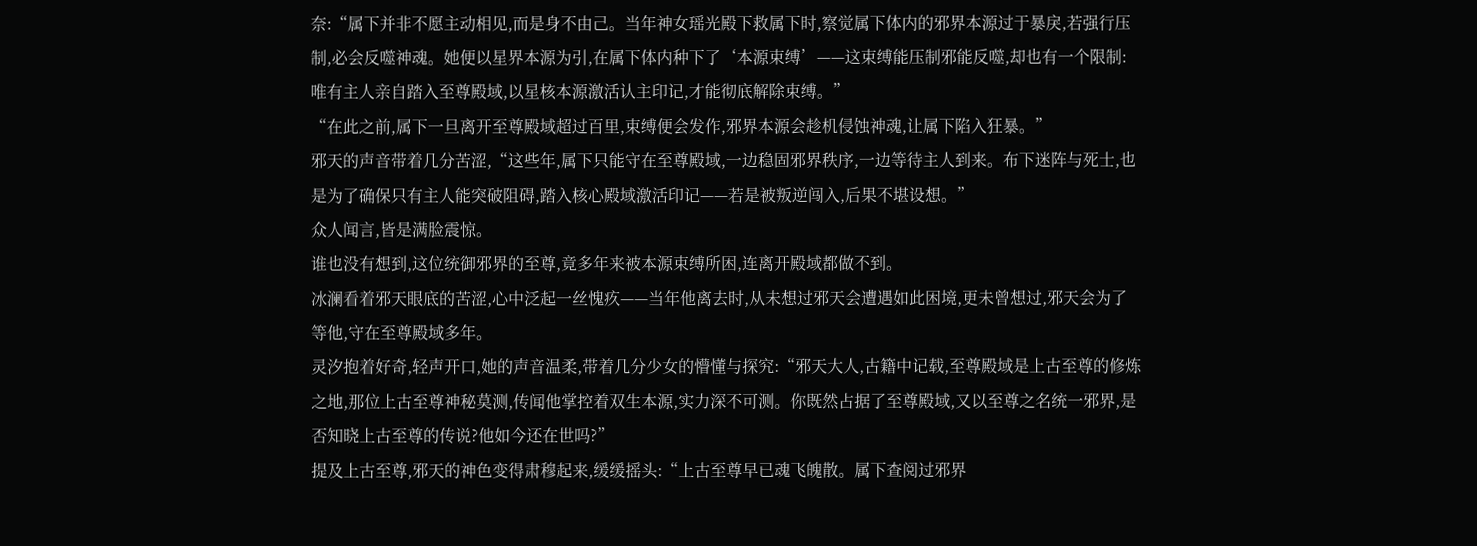奈:“属下并非不愿主动相见,而是身不由己。当年神女瑶光殿下救属下时,察觉属下体内的邪界本源过于暴戾,若强行压制,必会反噬神魂。她便以星界本源为引,在属下体内种下了‘本源束缚’——这束缚能压制邪能反噬,却也有一个限制:唯有主人亲自踏入至尊殿域,以星核本源激活认主印记,才能彻底解除束缚。”
“在此之前,属下一旦离开至尊殿域超过百里,束缚便会发作,邪界本源会趁机侵蚀神魂,让属下陷入狂暴。”
邪天的声音带着几分苦涩,“这些年,属下只能守在至尊殿域,一边稳固邪界秩序,一边等待主人到来。布下迷阵与死士,也是为了确保只有主人能突破阻碍,踏入核心殿域激活印记——若是被叛逆闯入,后果不堪设想。”
众人闻言,皆是满脸震惊。
谁也没有想到,这位统御邪界的至尊,竟多年来被本源束缚所困,连离开殿域都做不到。
冰澜看着邪天眼底的苦涩,心中泛起一丝愧疚——当年他离去时,从未想过邪天会遭遇如此困境,更未曾想过,邪天会为了等他,守在至尊殿域多年。
灵汐抱着好奇,轻声开口,她的声音温柔,带着几分少女的懵懂与探究:“邪天大人,古籍中记载,至尊殿域是上古至尊的修炼之地,那位上古至尊神秘莫测,传闻他掌控着双生本源,实力深不可测。你既然占据了至尊殿域,又以至尊之名统一邪界,是否知晓上古至尊的传说?他如今还在世吗?”
提及上古至尊,邪天的神色变得肃穆起来,缓缓摇头:“上古至尊早已魂飞魄散。属下查阅过邪界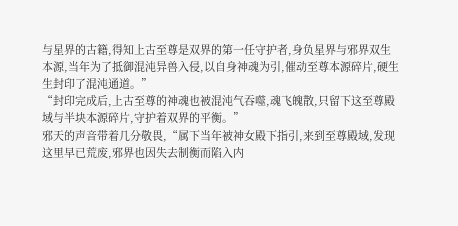与星界的古籍,得知上古至尊是双界的第一任守护者,身负星界与邪界双生本源,当年为了抵御混沌异兽入侵,以自身神魂为引,催动至尊本源碎片,硬生生封印了混沌通道。”
“封印完成后,上古至尊的神魂也被混沌气吞噬,魂飞魄散,只留下这至尊殿域与半块本源碎片,守护着双界的平衡。”
邪天的声音带着几分敬畏,“属下当年被神女殿下指引,来到至尊殿域,发现这里早已荒废,邪界也因失去制衡而陷入内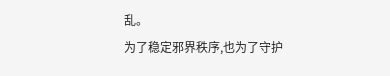乱。
为了稳定邪界秩序,也为了守护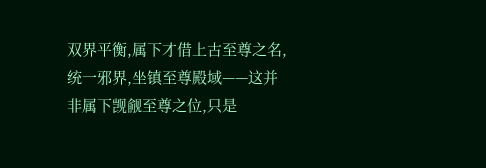双界平衡,属下才借上古至尊之名,统一邪界,坐镇至尊殿域——这并非属下觊觎至尊之位,只是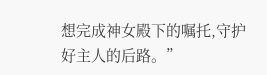想完成神女殿下的嘱托,守护好主人的后路。”